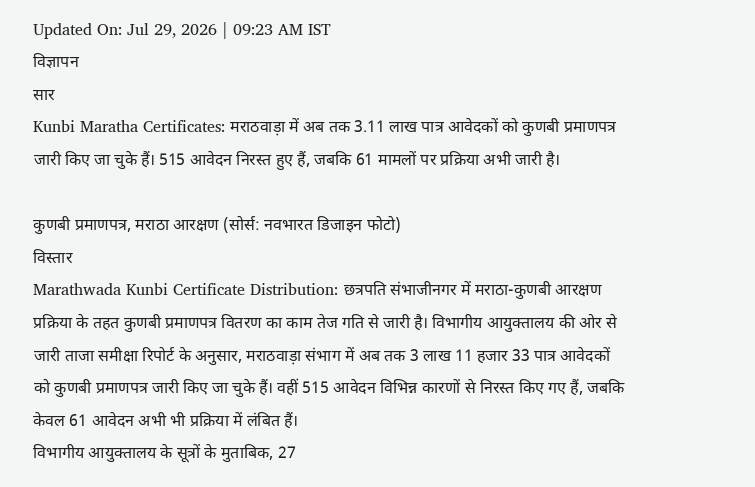Updated On: Jul 29, 2026 | 09:23 AM IST
विज्ञापन
सार
Kunbi Maratha Certificates: मराठवाड़ा में अब तक 3.11 लाख पात्र आवेदकों को कुणबी प्रमाणपत्र जारी किए जा चुके हैं। 515 आवेदन निरस्त हुए हैं, जबकि 61 मामलों पर प्रक्रिया अभी जारी है।

कुणबी प्रमाणपत्र, मराठा आरक्षण (सोर्स: नवभारत डिजाइन फोटो)
विस्तार
Marathwada Kunbi Certificate Distribution: छत्रपति संभाजीनगर में मराठा-कुणबी आरक्षण प्रक्रिया के तहत कुणबी प्रमाणपत्र वितरण का काम तेज गति से जारी है। विभागीय आयुक्तालय की ओर से जारी ताजा समीक्षा रिपोर्ट के अनुसार, मराठवाड़ा संभाग में अब तक 3 लाख 11 हजार 33 पात्र आवेदकों को कुणबी प्रमाणपत्र जारी किए जा चुके हैं। वहीं 515 आवेदन विभिन्न कारणों से निरस्त किए गए हैं, जबकि केवल 61 आवेदन अभी भी प्रक्रिया में लंबित हैं।
विभागीय आयुक्तालय के सूत्रों के मुताबिक, 27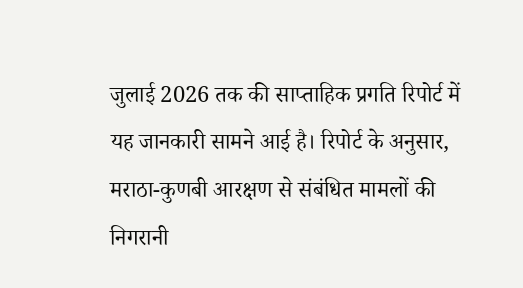जुलाई 2026 तक की साप्ताहिक प्रगति रिपोर्ट में यह जानकारी सामने आई है। रिपोर्ट के अनुसार, मराठा-कुणबी आरक्षण से संबंधित मामलों की निगरानी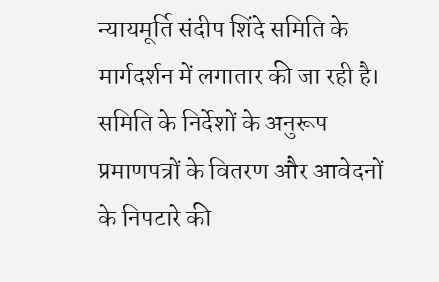न्यायमूर्ति संदीप शिंदे समिति के मार्गदर्शन में लगातार की जा रही है। समिति के निर्देशों के अनुरूप प्रमाणपत्रों के वितरण और आवेदनों के निपटारे की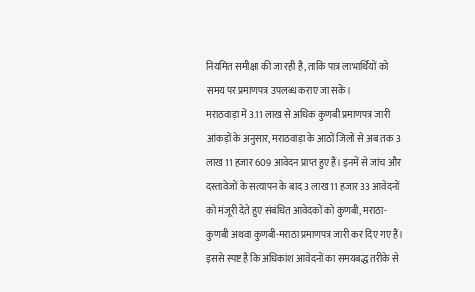नियमित समीक्षा की जा रही है, ताकि पात्र लाभार्थियों को समय पर प्रमाणपत्र उपलब्ध कराए जा सकें।
मराठवाड़ा में 3.11 लाख से अधिक कुणबी प्रमाणपत्र जारी
आंकड़ों के अनुसार, मराठवाड़ा के आठों जिलों से अब तक 3 लाख 11 हजार 609 आवेदन प्राप्त हुए हैं। इनमें से जांच और दस्तावेजों के सत्यापन के बाद 3 लाख 11 हजार 33 आवेदनों को मंजूरी देते हुए संबंधित आवेदकों को कुणबी, मराठा-कुणबी अथवा कुणबी-मराठा प्रमाणपत्र जारी कर दिए गए हैं। इससे स्पष्ट है कि अधिकांश आवेदनों का समयबद्ध तरीके से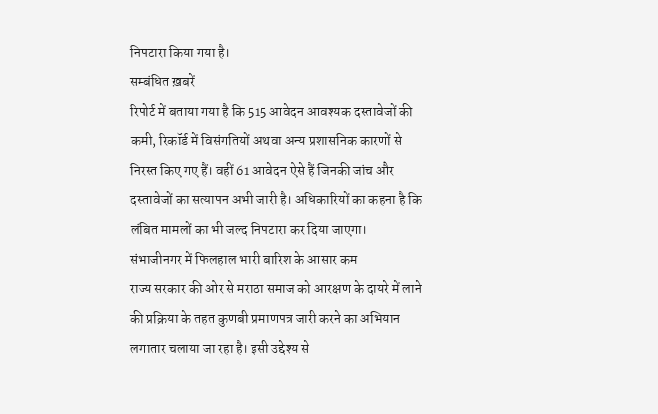निपटारा किया गया है।
सम्बंधित ख़बरें
रिपोर्ट में बताया गया है कि 515 आवेदन आवश्यक दस्तावेजों की कमी, रिकॉर्ड में विसंगतियों अथवा अन्य प्रशासनिक कारणों से निरस्त किए गए हैं। वहीं 61 आवेदन ऐसे हैं जिनकी जांच और दस्तावेजों का सत्यापन अभी जारी है। अधिकारियों का कहना है कि लंबित मामलों का भी जल्द निपटारा कर दिया जाएगा।
संभाजीनगर में फिलहाल भारी बारिश के आसार कम
राज्य सरकार की ओर से मराठा समाज को आरक्षण के दायरे में लाने की प्रक्रिया के तहत कुणबी प्रमाणपत्र जारी करने का अभियान लगातार चलाया जा रहा है। इसी उद्देश्य से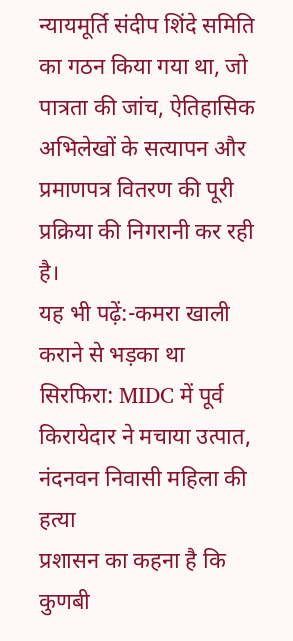न्यायमूर्ति संदीप शिंदे समिति का गठन किया गया था, जो पात्रता की जांच, ऐतिहासिक अभिलेखों के सत्यापन और प्रमाणपत्र वितरण की पूरी प्रक्रिया की निगरानी कर रही है।
यह भी पढ़ें:-कमरा खाली कराने से भड़का था सिरफिरा: MIDC में पूर्व किरायेदार ने मचाया उत्पात, नंदनवन निवासी महिला की हत्या
प्रशासन का कहना है कि कुणबी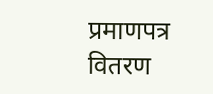प्रमाणपत्र वितरण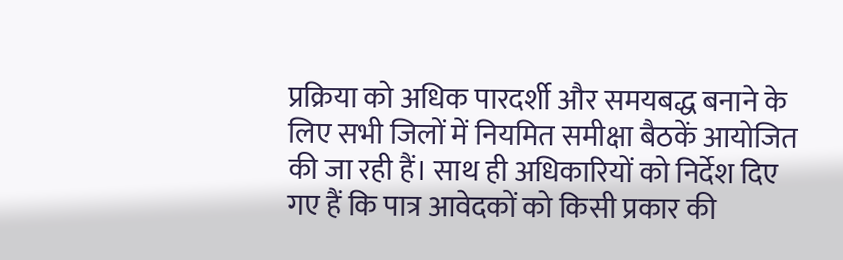प्रक्रिया को अधिक पारदर्शी और समयबद्ध बनाने के लिए सभी जिलों में नियमित समीक्षा बैठकें आयोजित की जा रही हैं। साथ ही अधिकारियों को निर्देश दिए गए हैं कि पात्र आवेदकों को किसी प्रकार की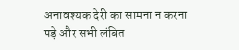अनावश्यक देरी का सामना न करना पड़े और सभी लंबित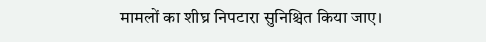मामलों का शीघ्र निपटारा सुनिश्चित किया जाए।